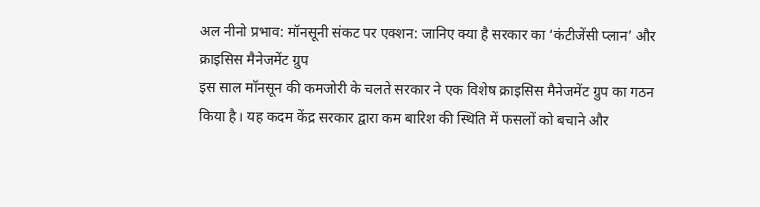अल नीनो प्रभाव: मॉनसूनी संकट पर एक्शन: जानिए क्या है सरकार का ‘कंटीजेंसी प्लान’ और क्राइसिस मैनेजमेंट ग्रुप
इस साल मॉनसून की कमजोरी के चलते सरकार ने एक विशेष क्राइसिस मैनेजमेंट ग्रुप का गठन किया है। यह कदम केंद्र सरकार द्वारा कम बारिश की स्थिति में फसलों को बचाने और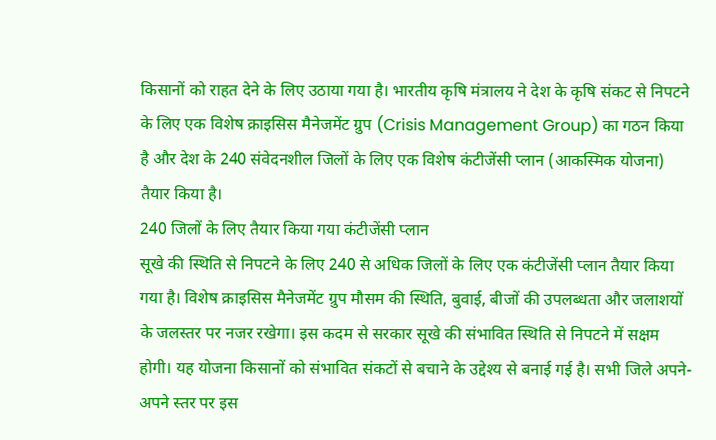किसानों को राहत देने के लिए उठाया गया है। भारतीय कृषि मंत्रालय ने देश के कृषि संकट से निपटने के लिए एक विशेष क्राइसिस मैनेजमेंट ग्रुप (Crisis Management Group) का गठन किया है और देश के 240 संवेदनशील जिलों के लिए एक विशेष कंटीजेंसी प्लान (आकस्मिक योजना) तैयार किया है।
240 जिलों के लिए तैयार किया गया कंटीजेंसी प्लान
सूखे की स्थिति से निपटने के लिए 240 से अधिक जिलों के लिए एक कंटीजेंसी प्लान तैयार किया गया है। विशेष क्राइसिस मैनेजमेंट ग्रुप मौसम की स्थिति, बुवाई, बीजों की उपलब्धता और जलाशयों के जलस्तर पर नजर रखेगा। इस कदम से सरकार सूखे की संभावित स्थिति से निपटने में सक्षम होगी। यह योजना किसानों को संभावित संकटों से बचाने के उद्देश्य से बनाई गई है। सभी जिले अपने-अपने स्तर पर इस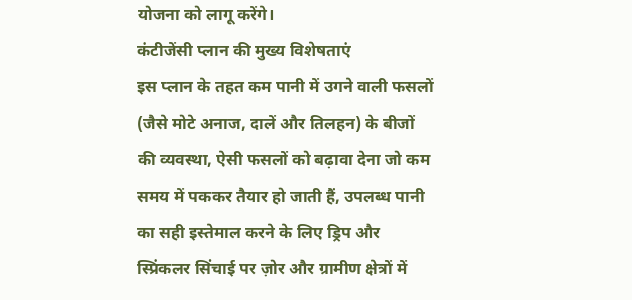योजना को लागू करेंगे।
कंटीजेंसी प्लान की मुख्य विशेषताएं
इस प्लान के तहत कम पानी में उगने वाली फसलों (जैसे मोटे अनाज, दालें और तिलहन) के बीजों की व्यवस्था, ऐसी फसलों को बढ़ावा देना जो कम समय में पककर तैयार हो जाती हैं, उपलब्ध पानी का सही इस्तेमाल करने के लिए ड्रिप और स्प्रिंकलर सिंचाई पर ज़ोर और ग्रामीण क्षेत्रों में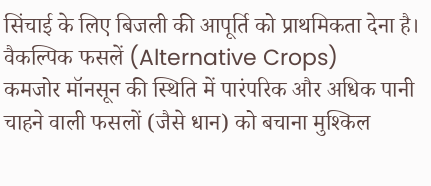सिंचाई के लिए बिजली की आपूर्ति को प्राथमिकता देना है।
वैकल्पिक फसलें (Alternative Crops)
कमजोर मॉनसून की स्थिति में पारंपरिक और अधिक पानी चाहने वाली फसलों (जैसे धान) को बचाना मुश्किल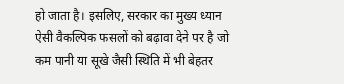हो जाता है। इसलिए, सरकार का मुख्य ध्यान ऐसी वैकल्पिक फसलों को बढ़ावा देने पर है जो कम पानी या सूखे जैसी स्थिति में भी बेहतर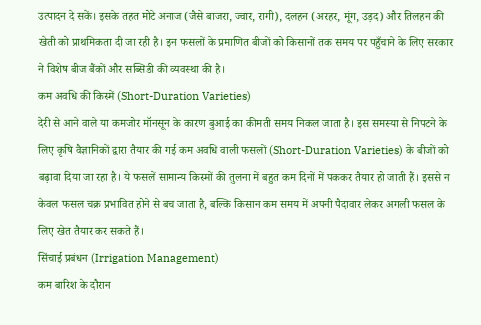उत्पादन दे सकें। इसके तहत मोटे अनाज (जैसे बाजरा, ज्वार, रागी), दलहन (अरहर, मूंग, उड़द) और तिलहन की खेती को प्राथमिकता दी जा रही है। इन फसलों के प्रमाणित बीजों को किसानों तक समय पर पहुँचाने के लिए सरकार ने विशेष बीज बैंकों और सब्सिडी की व्यवस्था की है।
कम अवधि की किस्में (Short-Duration Varieties)
देरी से आने वाले या कमजोर मॉनसून के कारण बुआई का कीमती समय निकल जाता है। इस समस्या से निपटने के लिए कृषि वैज्ञानिकों द्वारा तैयार की गई कम अवधि वाली फसलों (Short-Duration Varieties) के बीजों को बढ़ावा दिया जा रहा है। ये फसलें सामान्य किस्मों की तुलना में बहुत कम दिनों में पककर तैयार हो जाती हैं। इससे न केवल फसल चक्र प्रभावित होने से बच जाता है, बल्कि किसान कम समय में अपनी पैदावार लेकर अगली फसल के लिए खेत तैयार कर सकते हैं।
सिंचाई प्रबंधन (Irrigation Management)
कम बारिश के दौरान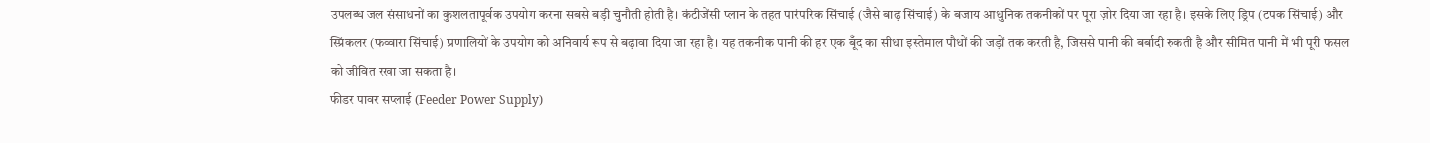उपलब्ध जल संसाधनों का कुशलतापूर्वक उपयोग करना सबसे बड़ी चुनौती होती है। कंटीजेंसी प्लान के तहत पारंपरिक सिंचाई (जैसे बाढ़ सिंचाई) के बजाय आधुनिक तकनीकों पर पूरा ज़ोर दिया जा रहा है। इसके लिए ड्रिप (टपक सिंचाई) और स्प्रिंकलर (फव्वारा सिंचाई) प्रणालियों के उपयोग को अनिवार्य रूप से बढ़ावा दिया जा रहा है। यह तकनीक पानी की हर एक बूँद का सीधा इस्तेमाल पौधों की जड़ों तक करती है, जिससे पानी की बर्बादी रुकती है और सीमित पानी में भी पूरी फसल को जीवित रखा जा सकता है।
फीडर पावर सप्लाई (Feeder Power Supply)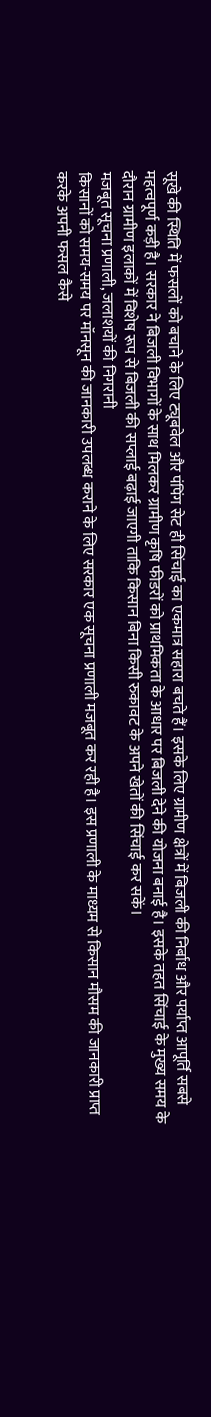सूखे की स्थिति में फसलों को बचाने के लिए ट्यूबवेल और पंपिंग सेट ही सिंचाई का एकमात्र सहारा बचते हैं। इसके लिए ग्रामीण क्षेत्रों में बिजली की निर्बाध और पर्याप्त आपूर्ति सबसे महत्वपूर्ण कड़ी है। सरकार ने बिजली विभागों के साथ मिलकर ग्रामीण कृषि फीडरों को प्राथमिकता के आधार पर बिजली देने की योजना बनाई है। इसके तहत सिंचाई के मुख्य समय के दौरान ग्रामीण इलाकों में विशेष रूप से बिजली की सप्लाई बढ़ाई जाएगी ताकि किसान बिना किसी रुकावट के अपने खेतों की सिंचाई कर सकें।
मजबूत सूचना प्रणाली, जलाशयों की निगरानी
किसानों को समय-समय पर मॉनसून की जानकारी उपलब्ध कराने के लिए सरकार एक सूचना प्रणाली मजबूत कर रही है। इस प्रणाली के माध्यम से किसान मौसम की जानकारी प्राप्त करके अपनी फसल कैसे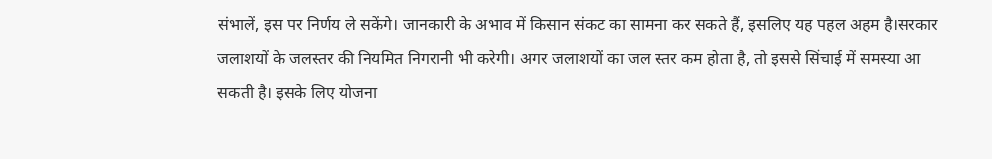संभालें, इस पर निर्णय ले सकेंगे। जानकारी के अभाव में किसान संकट का सामना कर सकते हैं, इसलिए यह पहल अहम है।सरकार जलाशयों के जलस्तर की नियमित निगरानी भी करेगी। अगर जलाशयों का जल स्तर कम होता है, तो इससे सिंचाई में समस्या आ सकती है। इसके लिए योजना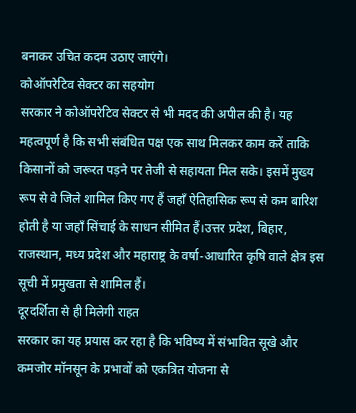बनाकर उचित कदम उठाए जाएंगे।
कोऑपरेटिव सेक्टर का सहयोग
सरकार ने कोऑपरेटिव सेक्टर से भी मदद की अपील की है। यह महत्वपूर्ण है कि सभी संबंधित पक्ष एक साथ मिलकर काम करें ताकि किसानों को जरूरत पड़ने पर तेजी से सहायता मिल सके। इसमें मुख्य रूप से वे जिले शामिल किए गए हैं जहाँ ऐतिहासिक रूप से कम बारिश होती है या जहाँ सिंचाई के साधन सीमित हैं।उत्तर प्रदेश, बिहार, राजस्थान, मध्य प्रदेश और महाराष्ट्र के वर्षा-आधारित कृषि वाले क्षेत्र इस सूची में प्रमुखता से शामिल हैं।
दूरदर्शिता से ही मिलेगी राहत
सरकार का यह प्रयास कर रहा है कि भविष्य में संभावित सूखे और कमजोर मॉनसून के प्रभावों को एकत्रित योजना से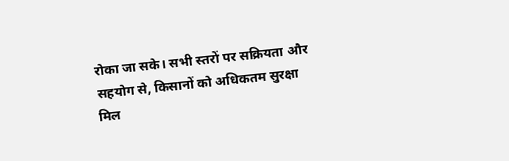रोका जा सके। सभी स्तरों पर सक्रियता और सहयोग से, किसानों को अधिकतम सुरक्षा मिल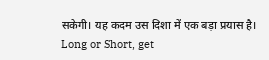सकेगी। यह कदम उस दिशा में एक बड़ा प्रयास है।
Long or Short, get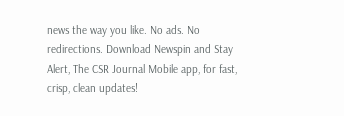news the way you like. No ads. No redirections. Download Newspin and Stay Alert, The CSR Journal Mobile app, for fast, crisp, clean updates!